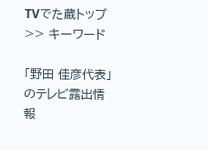TVでた蔵トップ>> キーワード

「野田 佳彦代表」 のテレビ露出情報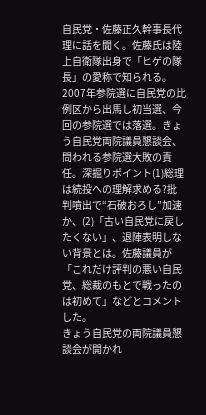自民党・佐藤正久幹事長代理に話を聞く。佐藤氏は陸上自衛隊出身で「ヒゲの隊長」の愛称で知られる。2007年参院選に自民党の比例区から出馬し初当選、今回の参院選では落選。きょう自民党両院議員懇談会、問われる参院選大敗の責任。深掘りポイント(1)総理は続投への理解求める?批判噴出で“石破おろし”加速か、(2)「古い自民党に戻したくない」、退陣表明しない背景とは。佐藤議員が「これだけ評判の悪い自民党、総裁のもとで戦ったのは初めて」などとコメントした。
きょう自民党の両院議員懇談会が開かれ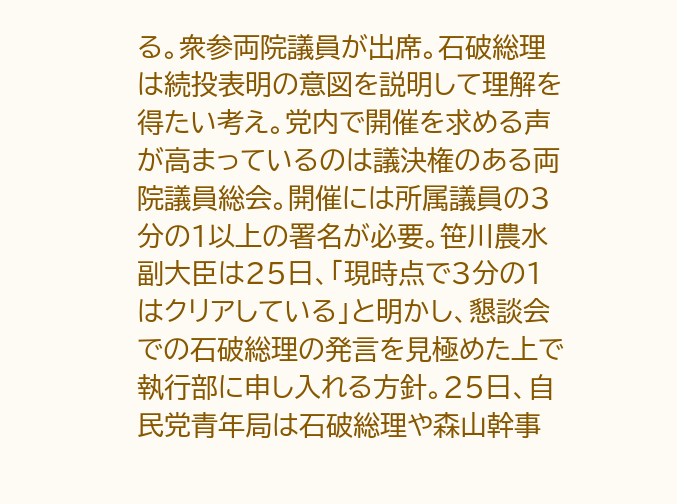る。衆参両院議員が出席。石破総理は続投表明の意図を説明して理解を得たい考え。党内で開催を求める声が高まっているのは議決権のある両院議員総会。開催には所属議員の3分の1以上の署名が必要。笹川農水副大臣は25日、「現時点で3分の1はクリアしている」と明かし、懇談会での石破総理の発言を見極めた上で執行部に申し入れる方針。25日、自民党青年局は石破総理や森山幹事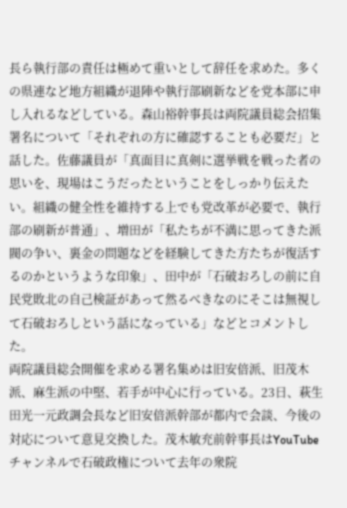長ら執行部の責任は極めて重いとして辞任を求めた。多くの県連など地方組織が退陣や執行部刷新などを党本部に申し入れるなどしている。森山裕幹事長は両院議員総会招集署名について「それぞれの方に確認することも必要だ」と話した。佐藤議員が「真面目に真剣に選挙戦を戦った者の思いを、現場はこうだったということをしっかり伝えたい。組織の健全性を維持する上でも党改革が必要で、執行部の刷新が普通」、増田が「私たちが不満に思ってきた派閥の争い、裏金の問題などを経験してきた方たちが復活するのかというような印象」、田中が「石破おろしの前に自民党敗北の自己検証があって然るべきなのにそこは無視して石破おろしという話になっている」などとコメントした。
両院議員総会開催を求める署名集めは旧安倍派、旧茂木派、麻生派の中堅、若手が中心に行っている。23日、萩生田光一元政調会長など旧安倍派幹部が都内で会談、今後の対応について意見交換した。茂木敏充前幹事長はYouTubeチャンネルで石破政権について去年の衆院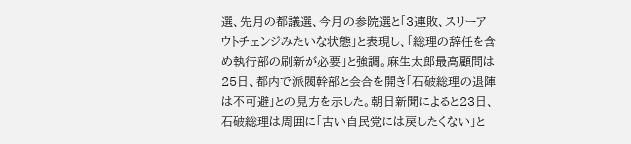選、先月の都議選、今月の参院選と「3連敗、スリーアウトチェンジみたいな状態」と表現し、「総理の辞任を含め執行部の刷新が必要」と強調。麻生太郎最高顧問は25日、都内で派閥幹部と会合を開き「石破総理の退陣は不可避」との見方を示した。朝日新聞によると23日、石破総理は周囲に「古い自民党には戻したくない」と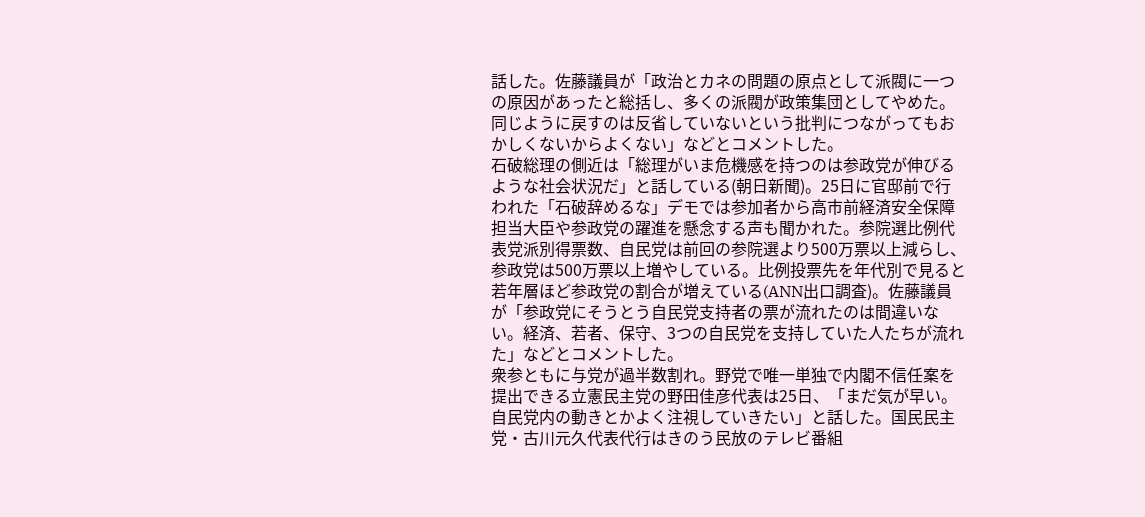話した。佐藤議員が「政治とカネの問題の原点として派閥に一つの原因があったと総括し、多くの派閥が政策集団としてやめた。同じように戻すのは反省していないという批判につながってもおかしくないからよくない」などとコメントした。
石破総理の側近は「総理がいま危機感を持つのは参政党が伸びるような社会状況だ」と話している(朝日新聞)。25日に官邸前で行われた「石破辞めるな」デモでは参加者から高市前経済安全保障担当大臣や参政党の躍進を懸念する声も聞かれた。参院選比例代表党派別得票数、自民党は前回の参院選より500万票以上減らし、参政党は500万票以上増やしている。比例投票先を年代別で見ると若年層ほど参政党の割合が増えている(ANN出口調査)。佐藤議員が「参政党にそうとう自民党支持者の票が流れたのは間違いない。経済、若者、保守、3つの自民党を支持していた人たちが流れた」などとコメントした。
衆参ともに与党が過半数割れ。野党で唯一単独で内閣不信任案を提出できる立憲民主党の野田佳彦代表は25日、「まだ気が早い。自民党内の動きとかよく注視していきたい」と話した。国民民主党・古川元久代表代行はきのう民放のテレビ番組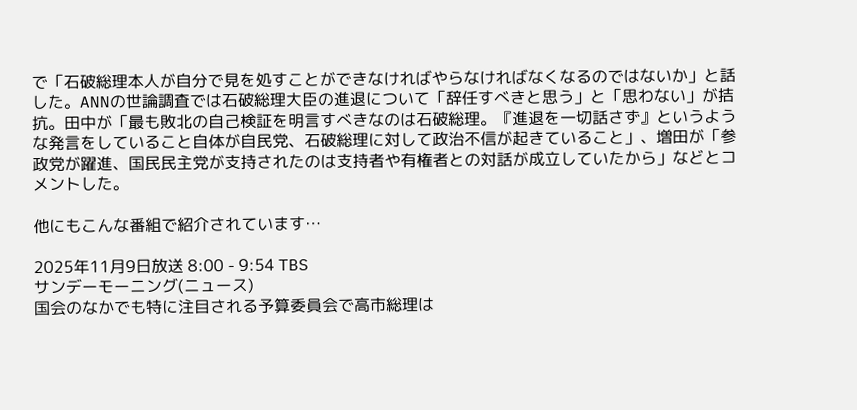で「石破総理本人が自分で見を処すことができなければやらなければなくなるのではないか」と話した。ANNの世論調査では石破総理大臣の進退について「辞任すべきと思う」と「思わない」が拮抗。田中が「最も敗北の自己検証を明言すべきなのは石破総理。『進退を一切話さず』というような発言をしていること自体が自民党、石破総理に対して政治不信が起きていること」、増田が「参政党が躍進、国民民主党が支持されたのは支持者や有権者との対話が成立していたから」などとコメントした。

他にもこんな番組で紹介されています…

2025年11月9日放送 8:00 - 9:54 TBS
サンデーモーニング(ニュース)
国会のなかでも特に注目される予算委員会で高市総理は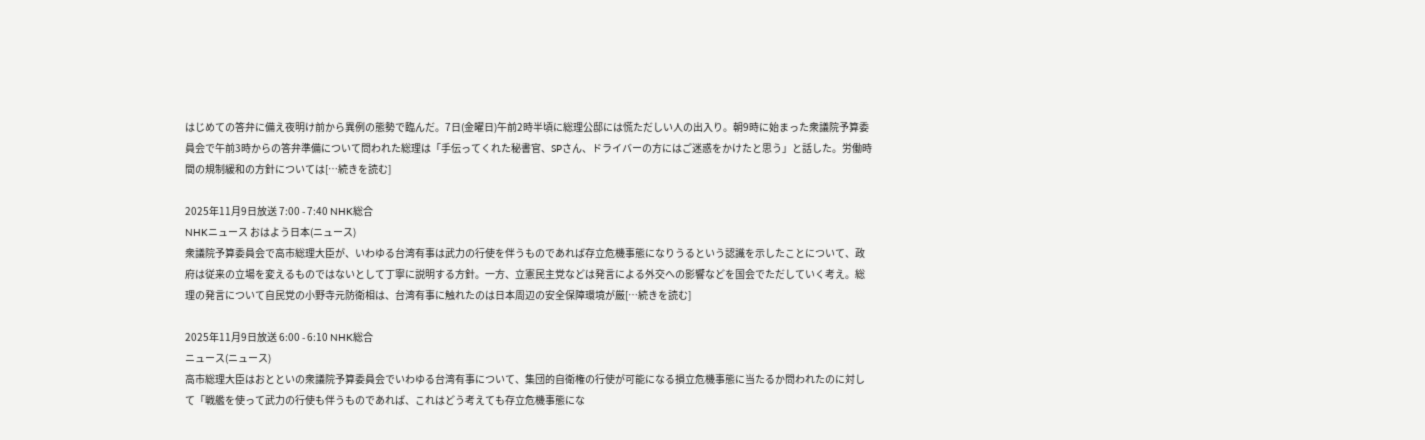はじめての答弁に備え夜明け前から異例の態勢で臨んだ。7日(金曜日)午前2時半頃に総理公邸には慌ただしい人の出入り。朝9時に始まった衆議院予算委員会で午前3時からの答弁準備について問われた総理は「手伝ってくれた秘書官、SPさん、ドライバーの方にはご迷惑をかけたと思う」と話した。労働時間の規制緩和の方針については[…続きを読む]

2025年11月9日放送 7:00 - 7:40 NHK総合
NHKニュース おはよう日本(ニュース)
衆議院予算委員会で高市総理大臣が、いわゆる台湾有事は武力の行使を伴うものであれば存立危機事態になりうるという認識を示したことについて、政府は従来の立場を変えるものではないとして丁寧に説明する方針。一方、立憲民主党などは発言による外交への影響などを国会でただしていく考え。総理の発言について自民党の小野寺元防衛相は、台湾有事に触れたのは日本周辺の安全保障環境が厳[…続きを読む]

2025年11月9日放送 6:00 - 6:10 NHK総合
ニュース(ニュース)
高市総理大臣はおとといの衆議院予算委員会でいわゆる台湾有事について、集団的自衛権の行使が可能になる損立危機事態に当たるか問われたのに対して「戦艦を使って武力の行使も伴うものであれば、これはどう考えても存立危機事態にな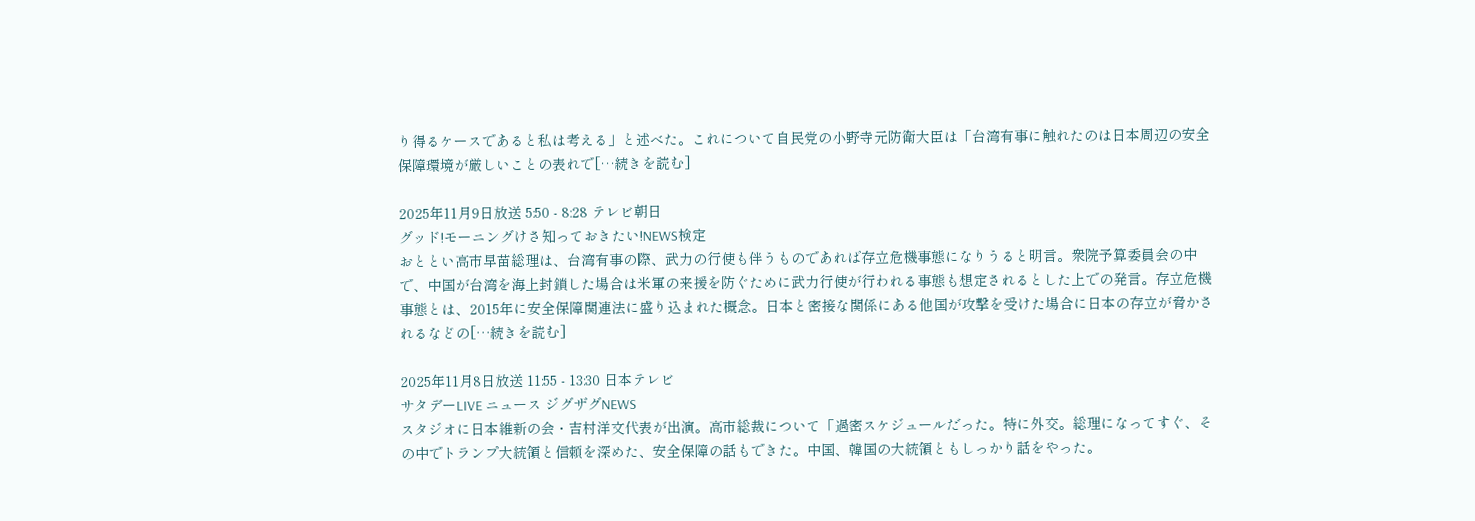り得るケースであると私は考える」と述べた。これについて自民党の小野寺元防衛大臣は「台湾有事に触れたのは日本周辺の安全保障環境が厳しいことの表れで[…続きを読む]

2025年11月9日放送 5:50 - 8:28 テレビ朝日
グッド!モーニングけさ知っておきたい!NEWS検定
おととい高市早苗総理は、台湾有事の際、武力の行使も伴うものであれば存立危機事態になりうると明言。衆院予算委員会の中で、中国が台湾を海上封鎖した場合は米軍の来援を防ぐために武力行使が行われる事態も想定されるとした上での発言。存立危機事態とは、2015年に安全保障関連法に盛り込まれた概念。日本と密接な関係にある他国が攻撃を受けた場合に日本の存立が脅かされるなどの[…続きを読む]

2025年11月8日放送 11:55 - 13:30 日本テレビ
サタデーLIVE ニュース ジグザグNEWS
スタジオに日本維新の会・吉村洋文代表が出演。高市総裁について「過密スケジュールだった。特に外交。総理になってすぐ、その中でトランプ大統領と信頼を深めた、安全保障の話もできた。中国、韓国の大統領ともしっかり話をやった。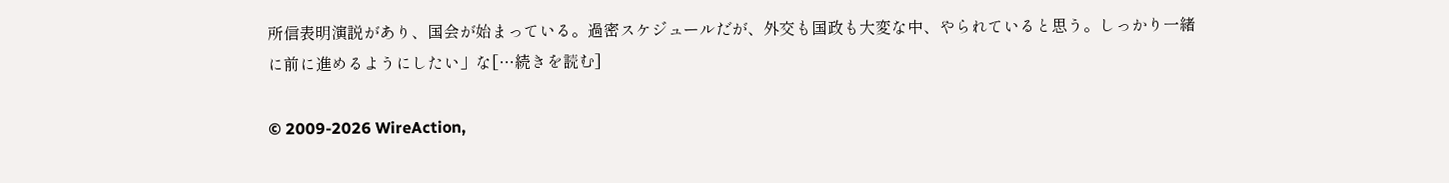所信表明演説があり、国会が始まっている。過密スケジュールだが、外交も国政も大変な中、やられていると思う。しっかり一緒に前に進めるようにしたい」な[…続きを読む]

© 2009-2026 WireAction,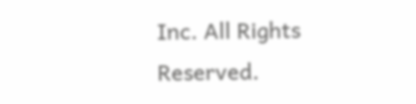Inc. All Rights Reserved.